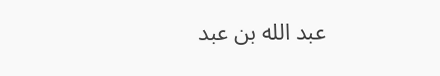عبد الله بن عبد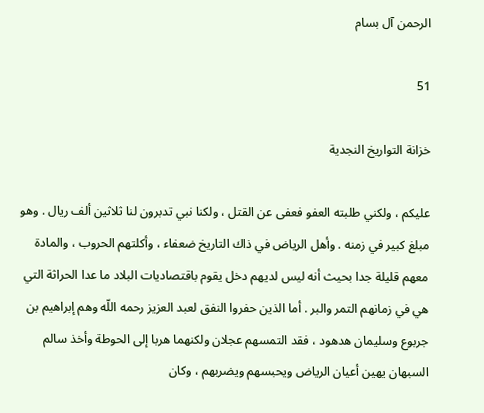الرحمن آل بسام

51

خزانة التواريخ النجدية

عليكم ، ولكني طلبته العفو فعفى عن القتل ، ولكنا نبي تدبرون لنا ثلاثين ألف ريال . وهو مبلغ كبير في زمنه . وأهل الرياض في ذاك التاريخ ضعفاء ، وأكلتهم الحروب ، والمادة معهم قليلة جدا بحيث أنه ليس لديهم دخل يقوم باقتصاديات البلاد ما عدا الحراثة التي هي في زمانهم التمر والبر . أما الذين حفروا النفق لعبد العزيز رحمه اللّه وهم إبراهيم بن جربوع وسليمان هدهود ، فقد التمسهم عجلان ولكنهما هربا إلى الحوطة وأخذ سالم السبهان يهين أعيان الرياض ويحبسهم ويضربهم ، وكان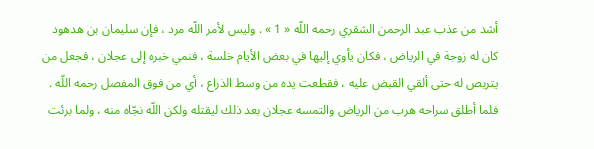أشد من عذب عبد الرحمن الشقري رحمه اللّه « 1 » . وليس لأمر اللّه مرد ، فإن سليمان بن هدهود كان له زوجة في الرياض ، فكان يأوي إليها في بعض الأيام خلسة ، فنمي خبره إلى عجلان ، فجعل من يتربص له حتى ألقي القبض عليه ، فقطعت يده من وسط الذراع ، أي من فوق المفصل رحمه اللّه . فلما أطلق سراحه هرب من الرياض والتمسه عجلان بعد ذلك ليقتله ولكن اللّه نجّاه منه ، ولما برئت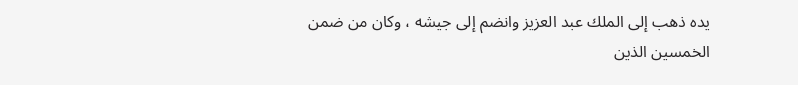يده ذهب إلى الملك عبد العزيز وانضم إلى جيشه ، وكان من ضمن الخمسين الذين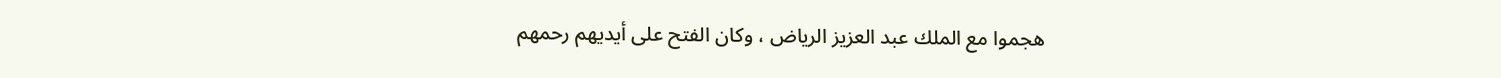هجموا مع الملك عبد العزيز الرياض ، وكان الفتح على أيديهم رحمهم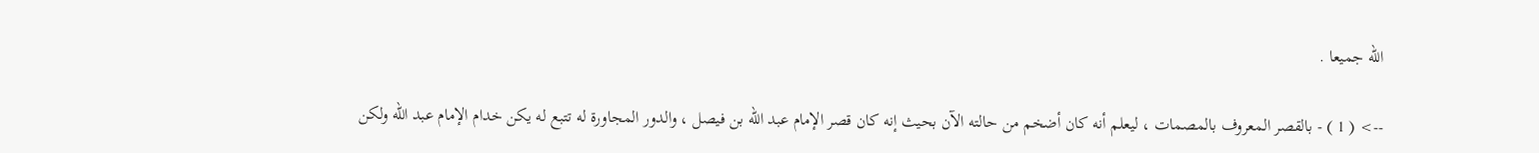اللّه جميعا .

--> ( 1 ) - بالقصر المعروف بالمصمات ، ليعلم أنه كان أضخم من حالته الآن بحيث إنه كان قصر الإمام عبد اللّه بن فيصل ، والدور المجاورة له تتبع له يكن خدام الإمام عبد اللّه ولكن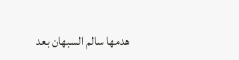هدمها سالم السبهان بعد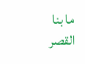ما بنا القصر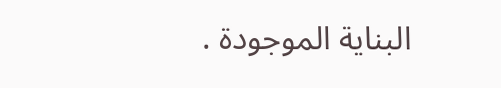البناية الموجودة .